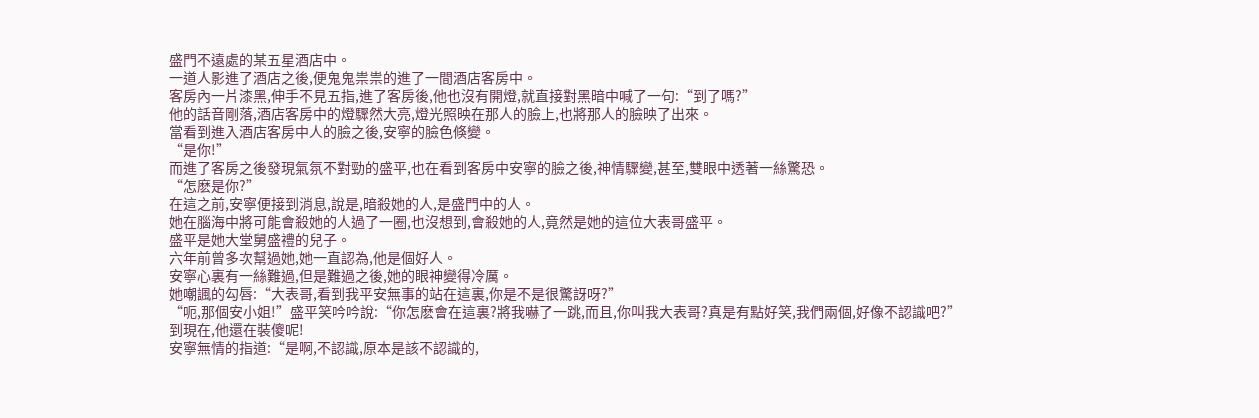盛門不遠處的某五星酒店中。
一道人影進了酒店之後,便鬼鬼祟祟的進了一間酒店客房中。
客房內一片漆黑,伸手不見五指,進了客房後,他也沒有開燈,就直接對黑暗中喊了一句:“到了嗎?”
他的話音剛落,酒店客房中的燈驟然大亮,燈光照映在那人的臉上,也將那人的臉映了出來。
當看到進入酒店客房中人的臉之後,安寧的臉色倏變。
“是你!”
而進了客房之後發現氣氛不對勁的盛平,也在看到客房中安寧的臉之後,神情驟變,甚至,雙眼中透著一絲驚恐。
“怎麽是你?”
在這之前,安寧便接到消息,說是,暗殺她的人,是盛門中的人。
她在腦海中將可能會殺她的人過了一圈,也沒想到,會殺她的人,竟然是她的這位大表哥盛平。
盛平是她大堂舅盛禮的兒子。
六年前曾多次幫過她,她一直認為,他是個好人。
安寧心裏有一絲難過,但是難過之後,她的眼神變得冷厲。
她嘲諷的勾唇:“大表哥,看到我平安無事的站在這裏,你是不是很驚訝呀?”
“呃,那個安小姐!”盛平笑吟吟說:“你怎麽會在這裏?將我嚇了一跳,而且,你叫我大表哥?真是有點好笑,我們兩個,好像不認識吧?”
到現在,他還在裝傻呢!
安寧無情的指道:“是啊,不認識,原本是該不認識的,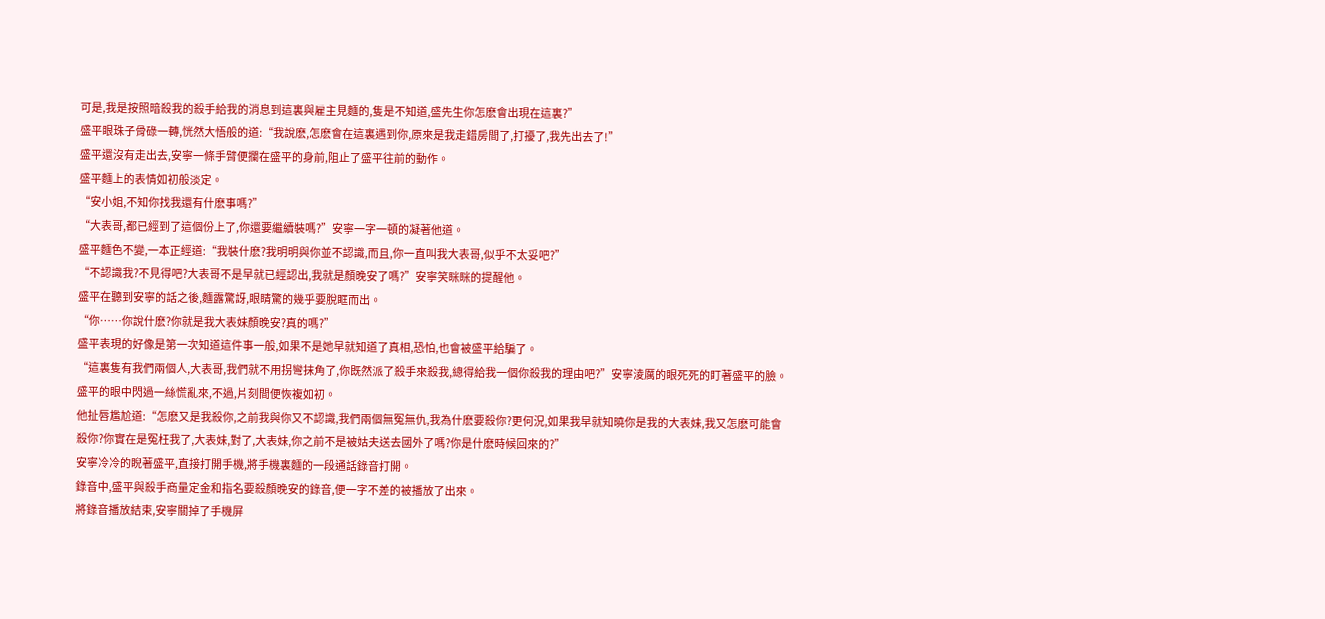可是,我是按照暗殺我的殺手給我的消息到這裏與雇主見麵的,隻是不知道,盛先生你怎麽會出現在這裏?”
盛平眼珠子骨碌一轉,恍然大悟般的道:“我說麽,怎麽會在這裏遇到你,原來是我走錯房間了,打擾了,我先出去了!”
盛平還沒有走出去,安寧一條手臂便攔在盛平的身前,阻止了盛平往前的動作。
盛平麵上的表情如初般淡定。
“安小姐,不知你找我還有什麽事嗎?”
“大表哥,都已經到了這個份上了,你還要繼續裝嗎?”安寧一字一頓的凝著他道。
盛平麵色不變,一本正經道:“我裝什麽?我明明與你並不認識,而且,你一直叫我大表哥,似乎不太妥吧?”
“不認識我?不見得吧?大表哥不是早就已經認出,我就是顏晚安了嗎?”安寧笑眯眯的提醒他。
盛平在聽到安寧的話之後,麵露驚訝,眼睛驚的幾乎要脫眶而出。
“你……你說什麽?你就是我大表妹顏晚安?真的嗎?”
盛平表現的好像是第一次知道這件事一般,如果不是她早就知道了真相,恐怕,也會被盛平給騙了。
“這裏隻有我們兩個人,大表哥,我們就不用拐彎抹角了,你既然派了殺手來殺我,總得給我一個你殺我的理由吧?”安寧淩厲的眼死死的盯著盛平的臉。
盛平的眼中閃過一絲慌亂來,不過,片刻間便恢複如初。
他扯唇尷尬道:“怎麽又是我殺你,之前我與你又不認識,我們兩個無冤無仇,我為什麽要殺你?更何況,如果我早就知曉你是我的大表妹,我又怎麽可能會殺你?你實在是冤枉我了,大表妹,對了,大表妹,你之前不是被姑夫送去國外了嗎?你是什麽時候回來的?”
安寧冷冷的睨著盛平,直接打開手機,將手機裏麵的一段通話錄音打開。
錄音中,盛平與殺手商量定金和指名要殺顏晚安的錄音,便一字不差的被播放了出來。
將錄音播放結束,安寧關掉了手機屏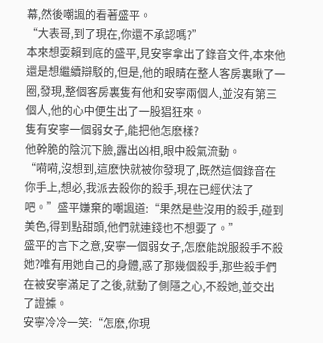幕,然後嘲諷的看著盛平。
“大表哥,到了現在,你還不承認嗎?”
本來想耍賴到底的盛平,見安寧拿出了錄音文件,本來他還是想繼續辯駁的,但是,他的眼睛在整人客房裏瞅了一圈,發現,整個客房裏隻有他和安寧兩個人,並沒有第三個人,他的心中便生出了一股猖狂來。
隻有安寧一個弱女子,能把他怎麽樣?
他幹脆的陰沉下臉,露出凶相,眼中殺氣流動。
“嗬嗬,沒想到,這麽快就被你發現了,既然這個錄音在你手上,想必,我派去殺你的殺手,現在已經伏法了吧。”盛平嫌棄的嘲諷道:“果然是些沒用的殺手,碰到美色,得到點甜頭,他們就連錢也不想要了。”
盛平的言下之意,安寧一個弱女子,怎麽能說服殺手不殺她?唯有用她自己的身體,惑了那幾個殺手,那些殺手們在被安寧滿足了之後,就動了側隱之心,不殺她,並交出了證據。
安寧冷冷一笑:“怎麽,你現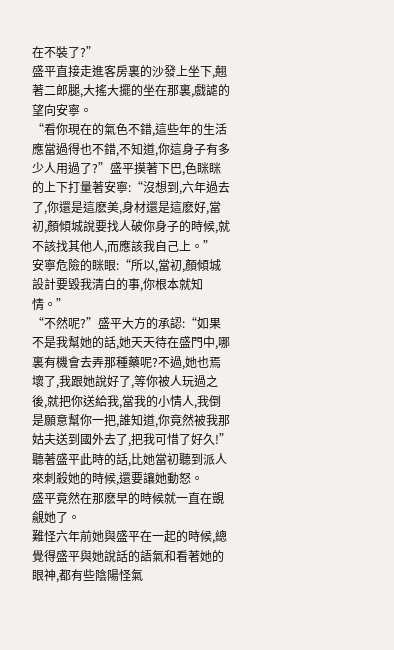在不裝了?”
盛平直接走進客房裏的沙發上坐下,翹著二郎腿,大搖大擺的坐在那裏,戲謔的望向安寧。
“看你現在的氣色不錯,這些年的生活應當過得也不錯,不知道,你這身子有多少人用過了?”盛平摸著下巴,色眯眯的上下打量著安寧:“沒想到,六年過去了,你還是這麽美,身材還是這麽好,當初,顏傾城說要找人破你身子的時候,就不該找其他人,而應該我自己上。”
安寧危險的眯眼:“所以,當初,顏傾城設計要毀我清白的事,你根本就知情。”
“不然呢?”盛平大方的承認:“如果不是我幫她的話,她天天待在盛門中,哪裏有機會去弄那種藥呢?不過,她也焉壞了,我跟她說好了,等你被人玩過之後,就把你送給我,當我的小情人,我倒是願意幫你一把,誰知道,你竟然被我那姑夫送到國外去了,把我可惜了好久!”
聽著盛平此時的話,比她當初聽到派人來刺殺她的時候,還要讓她動怒。
盛平竟然在那麽早的時候就一直在覬覦她了。
難怪六年前她與盛平在一起的時候,總覺得盛平與她說話的語氣和看著她的眼神,都有些陰陽怪氣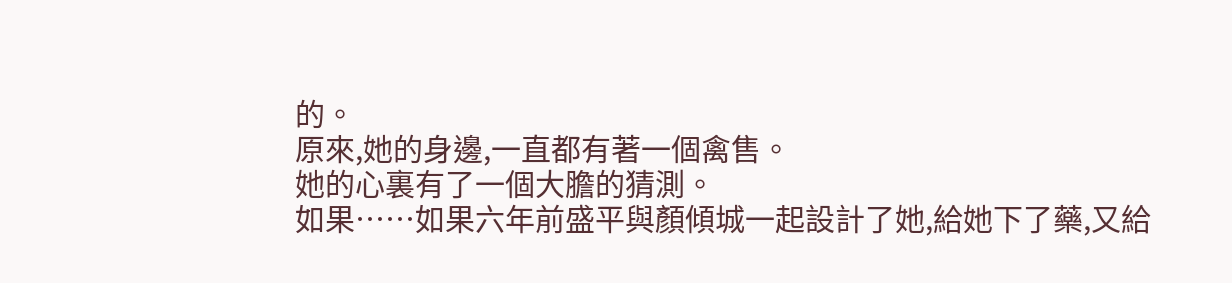的。
原來,她的身邊,一直都有著一個禽售。
她的心裏有了一個大膽的猜測。
如果……如果六年前盛平與顏傾城一起設計了她,給她下了藥,又給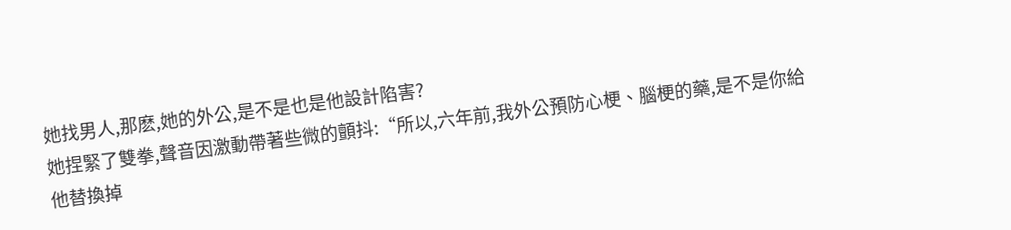她找男人,那麽,她的外公,是不是也是他設計陷害?
她捏緊了雙拳,聲音因激動帶著些微的顫抖:“所以,六年前,我外公預防心梗、腦梗的藥,是不是你給他替換掉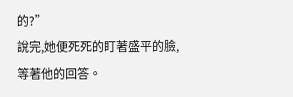的?”
說完,她便死死的盯著盛平的臉,等著他的回答。